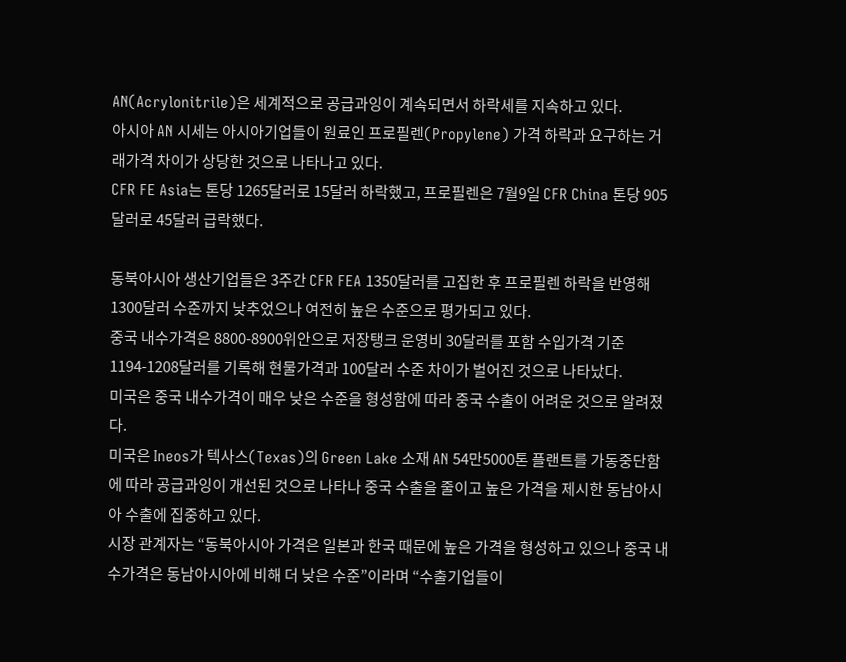AN(Acrylonitrile)은 세계적으로 공급과잉이 계속되면서 하락세를 지속하고 있다.
아시아 AN 시세는 아시아기업들이 원료인 프로필렌(Propylene) 가격 하락과 요구하는 거래가격 차이가 상당한 것으로 나타나고 있다.
CFR FE Asia는 톤당 1265달러로 15달러 하락했고, 프로필렌은 7월9일 CFR China 톤당 905달러로 45달러 급락했다.

동북아시아 생산기업들은 3주간 CFR FEA 1350달러를 고집한 후 프로필렌 하락을 반영해 1300달러 수준까지 낮추었으나 여전히 높은 수준으로 평가되고 있다.
중국 내수가격은 8800-8900위안으로 저장탱크 운영비 30달러를 포함 수입가격 기준 1194-1208달러를 기록해 현물가격과 100달러 수준 차이가 벌어진 것으로 나타났다.
미국은 중국 내수가격이 매우 낮은 수준을 형성함에 따라 중국 수출이 어려운 것으로 알려졌다.
미국은 Ineos가 텍사스(Texas)의 Green Lake 소재 AN 54만5000톤 플랜트를 가동중단함에 따라 공급과잉이 개선된 것으로 나타나 중국 수출을 줄이고 높은 가격을 제시한 동남아시아 수출에 집중하고 있다.
시장 관계자는 “동북아시아 가격은 일본과 한국 때문에 높은 가격을 형성하고 있으나 중국 내수가격은 동남아시아에 비해 더 낮은 수준”이라며 “수출기업들이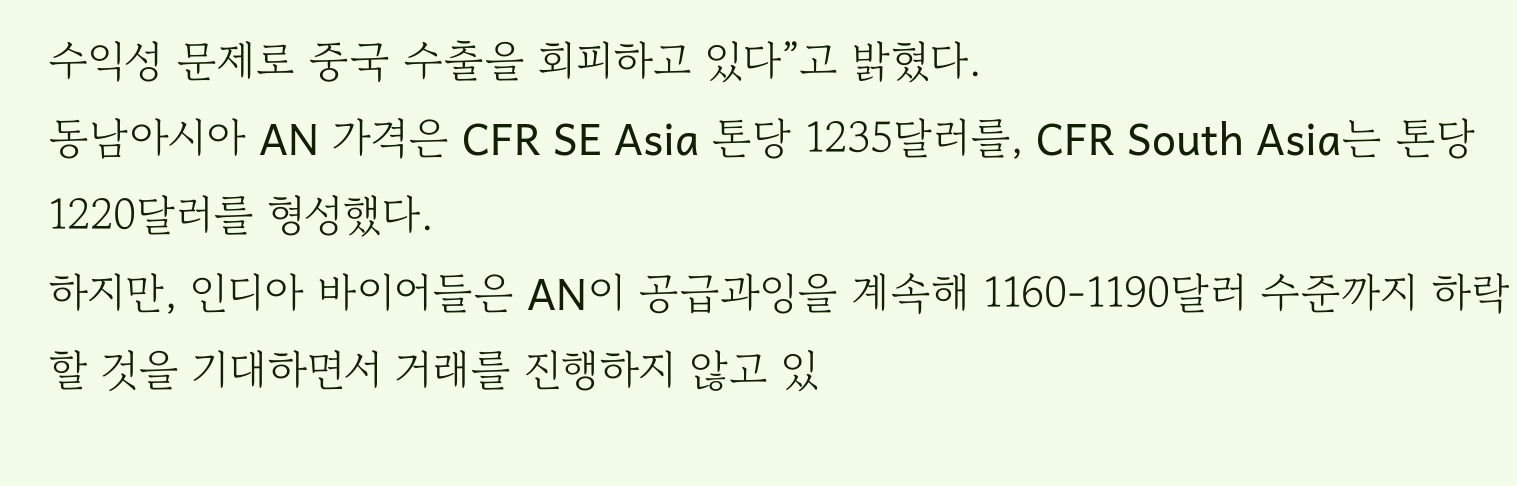수익성 문제로 중국 수출을 회피하고 있다”고 밝혔다.
동남아시아 AN 가격은 CFR SE Asia 톤당 1235달러를, CFR South Asia는 톤당 1220달러를 형성했다.
하지만, 인디아 바이어들은 AN이 공급과잉을 계속해 1160-1190달러 수준까지 하락할 것을 기대하면서 거래를 진행하지 않고 있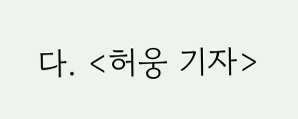다. <허웅 기자>